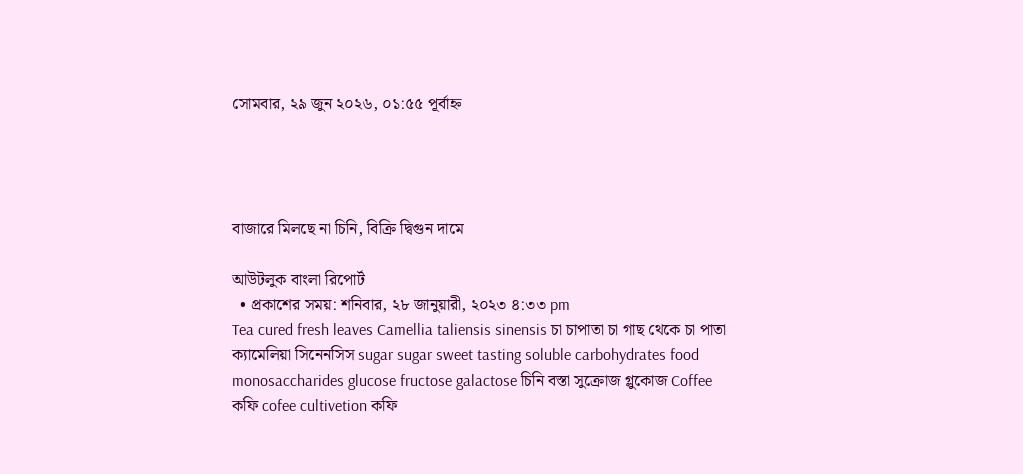সোমবার, ২৯ জুন ২০২৬, ০১:৫৫ পূর্বাহ্ন




বাজারে মিলছে না চিনি, বিক্রি দ্বিগুন দামে

আউটলুক বাংলা রিপোর্ট
  • প্রকাশের সময়: শনিবার, ২৮ জানুয়ারী, ২০২৩ ৪:৩৩ pm
Tea cured fresh leaves Camellia taliensis sinensis চা চাপাতা চা গাছ থেকে চা পাতা ক্যামেলিয়া সিনেনসিস sugar sugar sweet tasting soluble carbohydrates food monosaccharides glucose fructose galactose চিনি বস্তা সুক্রোজ গ্লুকোজ Coffee কফি cofee cultivetion কফি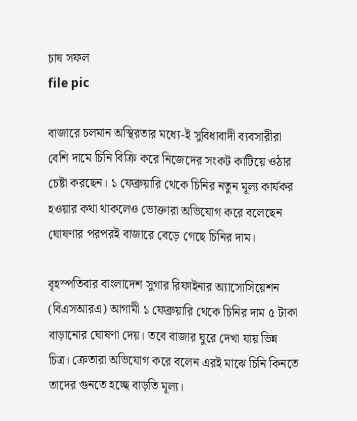চাষ সফল
file pic

বাজারে চলমান অস্থিরতার মধ্যে-ই সুবিধাবাদী ব্যবসারীরা বেশি দামে চিনি বিক্রি করে নিজেদের সংকট কাটিয়ে ওঠার চেষ্টা করছেন। ১ ফেব্রুয়ারি থেকে চিনির নতুন মূল্য কার্যকর হওয়ার কথা থাকলেও ভোক্তারা অভিযোগ করে বলেছেন ঘোষণার পরপরই বাজারে বেড়ে গেছে চিনির দাম।

বৃহস্পতিবার বাংলাদেশ সুগার রিফাইনার অ্যাসোসিয়েশন (বিএসআরএ) আগামী ১ ফেব্রুয়ারি থেকে চিনির দাম ৫ টাকা বাড়ানোর ঘোষণা দেয়। তবে বাজার ঘুরে দেখা যায় ভিন্ন চিত্র। ক্রেতারা অভিযোগ করে বলেন এরই মাঝে চিনি কিনতে তাদের গুনতে হচ্ছে বাড়তি মূল্য।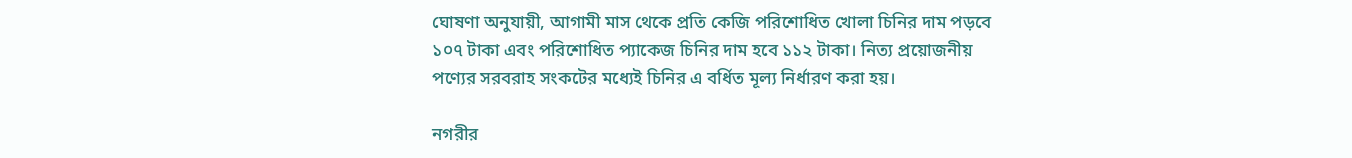ঘোষণা অনুযায়ী, আগামী মাস থেকে প্রতি কেজি পরিশোধিত খোলা চিনির দাম পড়বে ১০৭ টাকা এবং পরিশোধিত প্যাকেজ চিনির দাম হবে ১১২ টাকা। নিত্য প্রয়োজনীয় পণ্যের সরবরাহ সংকটের মধ্যেই চিনির এ বর্ধিত মূল্য নির্ধারণ করা হয়।

নগরীর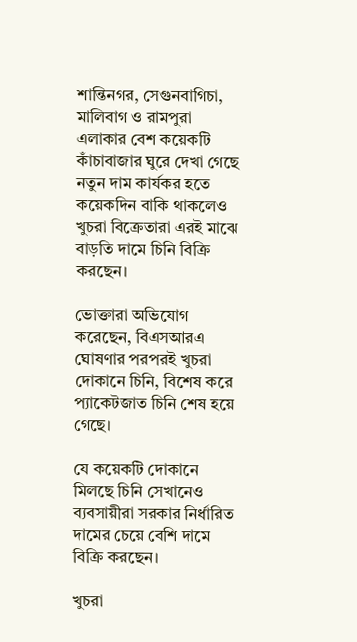শান্তিনগর, সেগুনবাগিচা, মালিবাগ ও রামপুরা এলাকার বেশ কয়েকটি কাঁচাবাজার ঘুরে দেখা গেছে নতুন দাম কার্যকর হতে কয়েকদিন বাকি থাকলেও খুচরা বিক্রেতারা এরই মাঝে বাড়তি দামে চিনি বিক্রি করছেন।

ভোক্তারা অভিযোগ করেছেন, বিএসআরএ ঘোষণার পরপরই খুচরা দোকানে চিনি, বিশেষ করে প্যাকেটজাত চিনি শেষ হয়ে গেছে।

যে কয়েকটি দোকানে মিলছে চিনি সেখানেও ব্যবসায়ীরা সরকার নির্ধারিত দামের চেয়ে বেশি দামে বিক্রি করছেন।

খুচরা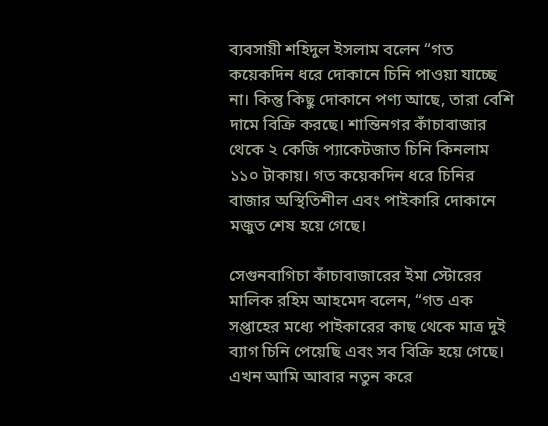ব্যবসায়ী শহিদুল ইসলাম বলেন “গত কয়েকদিন ধরে দোকানে চিনি পাওয়া যাচ্ছে না। কিন্তু কিছু দোকানে পণ্য আছে, তারা বেশি দামে বিক্রি করছে। শান্তিনগর কাঁচাবাজার থেকে ২ কেজি প্যাকেটজাত চিনি কিনলাম ১১০ টাকায়। গত কয়েকদিন ধরে চিনির বাজার অস্থিতিশীল এবং পাইকারি দোকানে মজুত শেষ হয়ে গেছে।

সেগুনবাগিচা কাঁচাবাজারের ইমা স্টোরের মালিক রহিম আহমেদ বলেন, “গত এক সপ্তাহের মধ্যে পাইকারের কাছ থেকে মাত্র দুই ব্যাগ চিনি পেয়েছি এবং সব বিক্রি হয়ে গেছে। এখন আমি আবার নতুন করে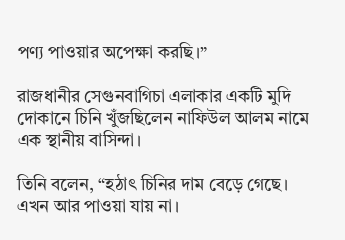পণ্য পাওয়ার অপেক্ষা করছি।”

রাজধানীর সেগুনবাগিচা এলাকার একটি মুদি দোকানে চিনি খুঁজছিলেন নাফিউল আলম নামে এক স্থানীয় বাসিন্দা।

তিনি বলেন, “হঠাৎ চিনির দাম বেড়ে গেছে। এখন আর পাওয়া যায় না।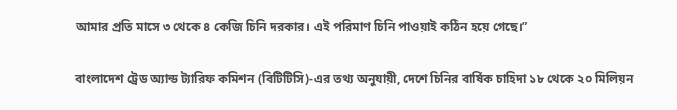আমার প্রতি মাসে ৩ থেকে ৪ কেজি চিনি দরকার। এই পরিমাণ চিনি পাওয়াই কঠিন হয়ে গেছে।”

বাংলাদেশ ট্রেড অ্যান্ড ট্যারিফ কমিশন (বিটিটিসি)-এর তথ্য অনুযায়ী, দেশে চিনির বার্ষিক চাহিদা ১৮ থেকে ২০ মিলিয়ন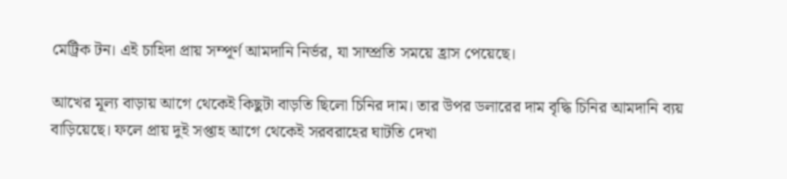মেট্রিক টন। এই চাহিদা প্রায় সম্পূর্ণ আমদানি নির্ভর, যা সাম্প্রতি সময়ে হ্রাস পেয়েছে।

আখের মূল্য বাড়ায় আগে থেকেই কিছুটা বাড়তি ছিলো চিনির দাম। তার উপর ডলারের দাম বৃদ্ধি চিনির আমদানি ব্যয় বাড়িয়েছে। ফলে প্রায় দুই সপ্তাহ আগে থেকেই সরবরাহের ঘাটতি দেখা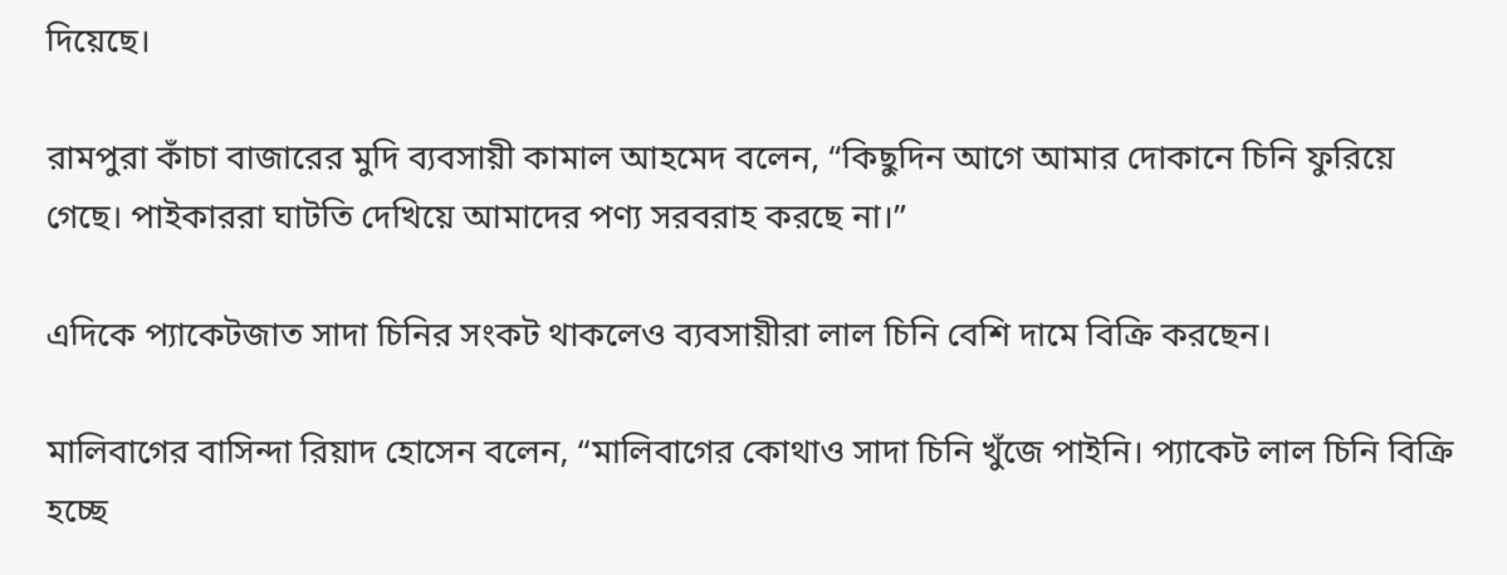দিয়েছে।

রামপুরা কাঁচা বাজারের মুদি ব্যবসায়ী কামাল আহমেদ বলেন, “কিছুদিন আগে আমার দোকানে চিনি ফুরিয়ে গেছে। পাইকাররা ঘাটতি দেখিয়ে আমাদের পণ্য সরবরাহ করছে না।”

এদিকে প্যাকেটজাত সাদা চিনির সংকট থাকলেও ব্যবসায়ীরা লাল চিনি বেশি দামে বিক্রি করছেন।

মালিবাগের বাসিন্দা রিয়াদ হোসেন বলেন, “মালিবাগের কোথাও সাদা চিনি খুঁজে পাইনি। প্যাকেট লাল চিনি বিক্রি হচ্ছে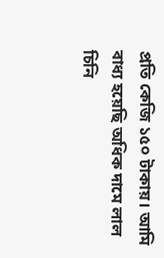প্রতি কেজি ১৫০ টাকায়। আমি বাধ্য হয়েছি অধিক দামে লাল চিনি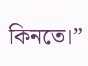কিনতে।”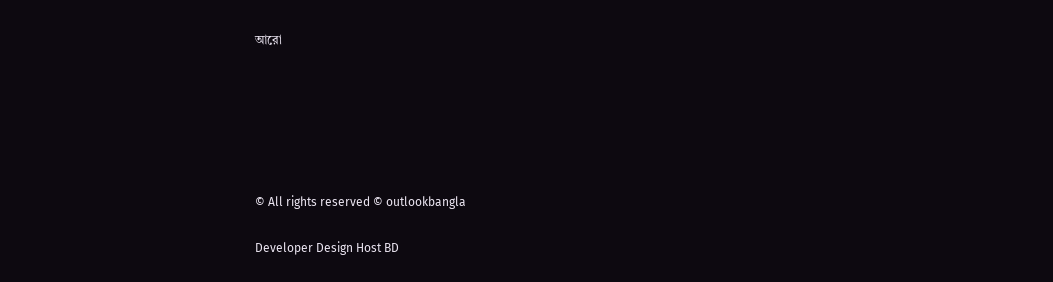আরো






© All rights reserved © outlookbangla

Developer Design Host BD